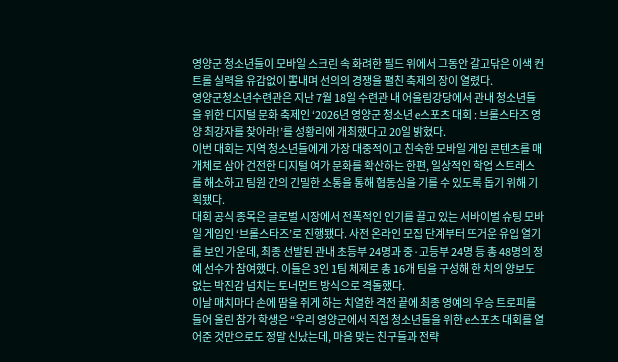영양군 청소년들이 모바일 스크린 속 화려한 필드 위에서 그동안 갈고닦은 이색 컨트롤 실력을 유감없이 뽐내며 선의의 경쟁을 펼친 축제의 장이 열렸다.
영양군청소년수련관은 지난 7월 18일 수련관 내 어울림강당에서 관내 청소년들을 위한 디지털 문화 축제인 ‘2026년 영양군 청소년 e스포츠 대회 : 브롤스타즈 영양 최강자를 찾아라!’를 성황리에 개최했다고 20일 밝혔다.
이번 대회는 지역 청소년들에게 가장 대중적이고 친숙한 모바일 게임 콘텐츠를 매개체로 삼아 건전한 디지털 여가 문화를 확산하는 한편, 일상적인 학업 스트레스를 해소하고 팀원 간의 긴밀한 소통을 통해 협동심을 기를 수 있도록 돕기 위해 기획됐다.
대회 공식 종목은 글로벌 시장에서 전폭적인 인기를 끌고 있는 서바이벌 슈팅 모바일 게임인 ‘브롤스타즈’로 진행됐다. 사전 온라인 모집 단계부터 뜨거운 유입 열기를 보인 가운데, 최종 선발된 관내 초등부 24명과 중·고등부 24명 등 총 48명의 정예 선수가 참여했다. 이들은 3인 1팀 체제로 총 16개 팀을 구성해 한 치의 양보도 없는 박진감 넘치는 토너먼트 방식으로 격돌했다.
이날 매치마다 손에 땀을 쥐게 하는 치열한 격전 끝에 최종 영예의 우승 트로피를 들어 올린 참가 학생은 “우리 영양군에서 직접 청소년들을 위한 e스포츠 대회를 열어준 것만으로도 정말 신났는데, 마음 맞는 친구들과 전략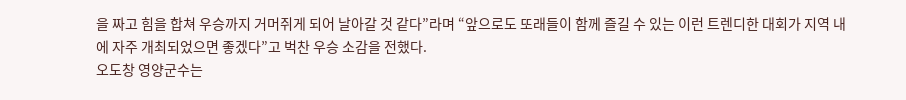을 짜고 힘을 합쳐 우승까지 거머쥐게 되어 날아갈 것 같다”라며 “앞으로도 또래들이 함께 즐길 수 있는 이런 트렌디한 대회가 지역 내에 자주 개최되었으면 좋겠다”고 벅찬 우승 소감을 전했다.
오도창 영양군수는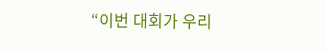“이번 대회가 우리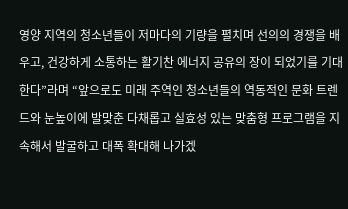영양 지역의 청소년들이 저마다의 기량을 펼치며 선의의 경쟁을 배우고, 건강하게 소통하는 활기찬 에너지 공유의 장이 되었기를 기대한다”라며 “앞으로도 미래 주역인 청소년들의 역동적인 문화 트렌드와 눈높이에 발맞춘 다채롭고 실효성 있는 맞춤형 프로그램을 지속해서 발굴하고 대폭 확대해 나가겠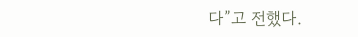다”고 전했다.